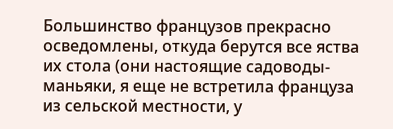Большинство французов прекрасно осведомлены, откуда берутся все яства их стола (они настоящие садоводы-маньяки, я еще не встретила француза из сельской местности, у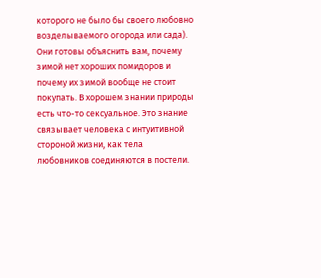которого не было бы своего любовно возделываемого огорода или сада). Они готовы объяснить вам, почему зимой нет хороших помидоров и почему их зимой вообще не стоит покупать. В хорошем знании природы есть что-то сексуальное. Это знание связывает человека с интуитивной стороной жизни, как тела любовников соединяются в постели.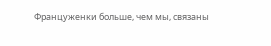Француженки больше, чем мы, связаны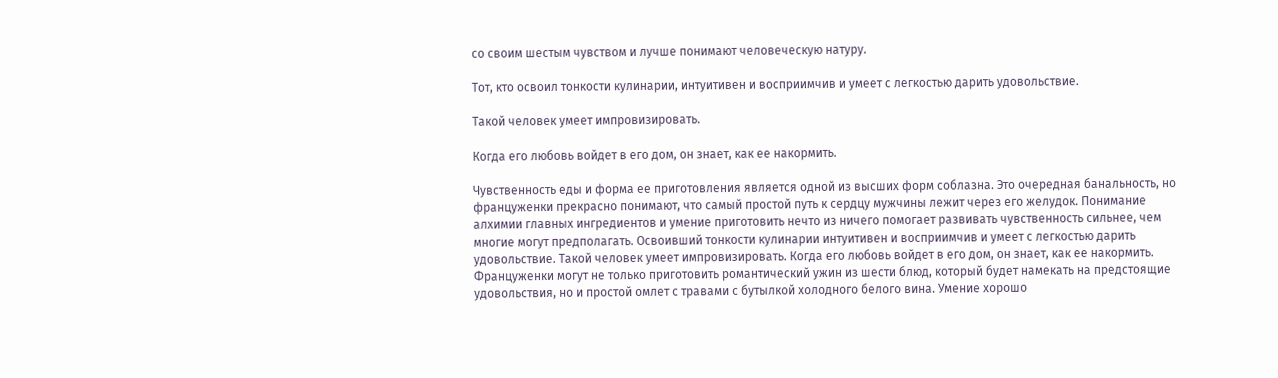со своим шестым чувством и лучше понимают человеческую натуру.

Тот, кто освоил тонкости кулинарии, интуитивен и восприимчив и умеет с легкостью дарить удовольствие.

Такой человек умеет импровизировать.

Когда его любовь войдет в его дом, он знает, как ее накормить.

Чувственность еды и форма ее приготовления является одной из высших форм соблазна. Это очередная банальность, но француженки прекрасно понимают, что самый простой путь к сердцу мужчины лежит через его желудок. Понимание алхимии главных ингредиентов и умение приготовить нечто из ничего помогает развивать чувственность сильнее, чем многие могут предполагать. Освоивший тонкости кулинарии интуитивен и восприимчив и умеет с легкостью дарить удовольствие. Такой человек умеет импровизировать. Когда его любовь войдет в его дом, он знает, как ее накормить. Француженки могут не только приготовить романтический ужин из шести блюд, который будет намекать на предстоящие удовольствия, но и простой омлет с травами с бутылкой холодного белого вина. Умение хорошо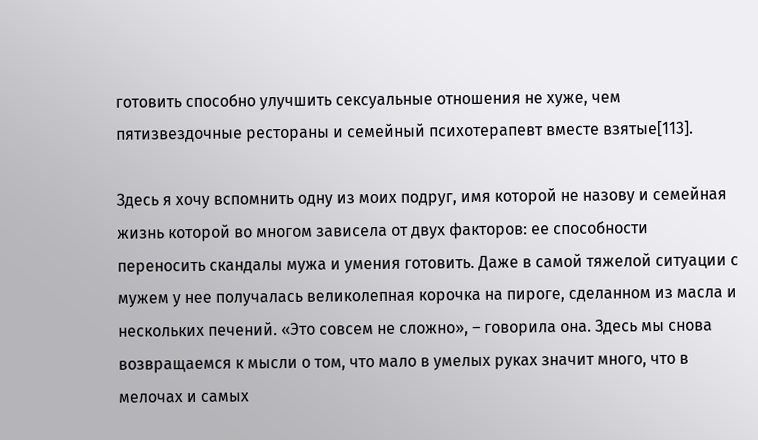готовить способно улучшить сексуальные отношения не хуже, чем пятизвездочные рестораны и семейный психотерапевт вместе взятые[113].

Здесь я хочу вспомнить одну из моих подруг, имя которой не назову и семейная жизнь которой во многом зависела от двух факторов: ее способности переносить скандалы мужа и умения готовить. Даже в самой тяжелой ситуации с мужем у нее получалась великолепная корочка на пироге, сделанном из масла и нескольких печений. «Это совсем не сложно», – говорила она. Здесь мы снова возвращаемся к мысли о том, что мало в умелых руках значит много, что в мелочах и самых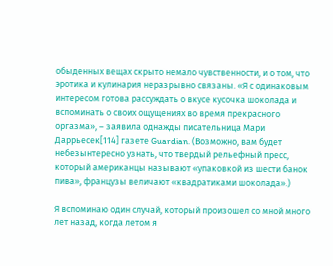обыденных вещах скрыто немало чувственности, и о том, что эротика и кулинария неразрывно связаны. «Я с одинаковым интересом готова рассуждать о вкусе кусочка шоколада и вспоминать о своих ощущениях во время прекрасного оргазма», – заявила однажды писательница Мари Даррьесек[114] газете Guardian. (Возможно, вам будет небезынтересно узнать, что твердый рельефный пресс, который американцы называют «упаковкой из шести банок пива», французы величают «квадратиками шоколада».)

Я вспоминаю один случай, который произошел со мной много лет назад, когда летом я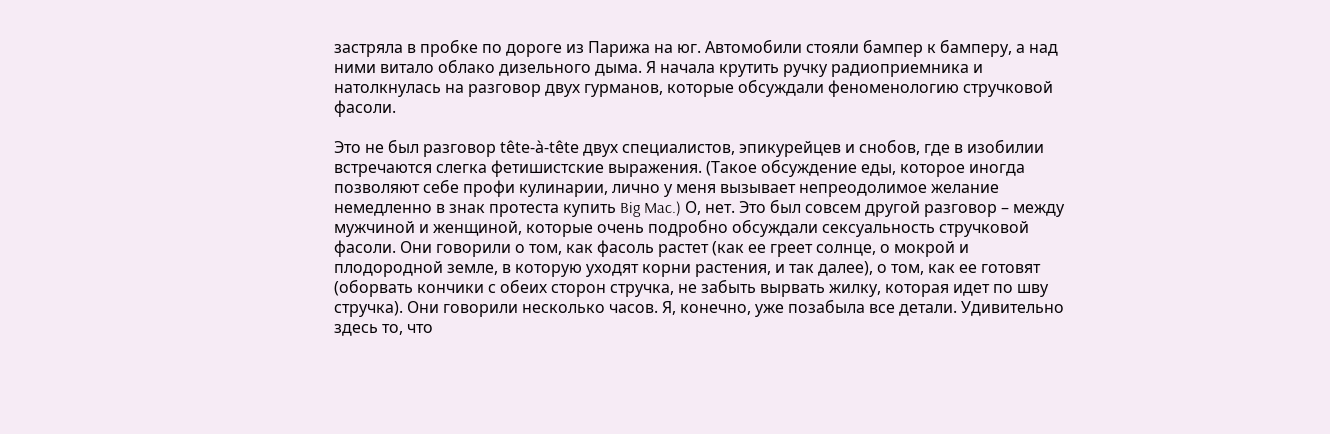застряла в пробке по дороге из Парижа на юг. Автомобили стояли бампер к бамперу, а над ними витало облако дизельного дыма. Я начала крутить ручку радиоприемника и натолкнулась на разговор двух гурманов, которые обсуждали феноменологию стручковой фасоли.

Это не был разговор tête-à-tête двух специалистов, эпикурейцев и снобов, где в изобилии встречаются слегка фетишистские выражения. (Такое обсуждение еды, которое иногда позволяют себе профи кулинарии, лично у меня вызывает непреодолимое желание немедленно в знак протеста купить Big Mac.) О, нет. Это был совсем другой разговор – между мужчиной и женщиной, которые очень подробно обсуждали сексуальность стручковой фасоли. Они говорили о том, как фасоль растет (как ее греет солнце, о мокрой и плодородной земле, в которую уходят корни растения, и так далее), о том, как ее готовят (оборвать кончики с обеих сторон стручка, не забыть вырвать жилку, которая идет по шву стручка). Они говорили несколько часов. Я, конечно, уже позабыла все детали. Удивительно здесь то, что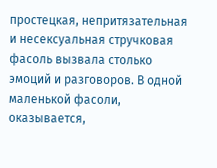простецкая, непритязательная и несексуальная стручковая фасоль вызвала столько эмоций и разговоров. В одной маленькой фасоли, оказывается,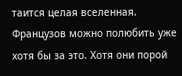таится целая вселенная. Французов можно полюбить уже хотя бы за это. Хотя они порой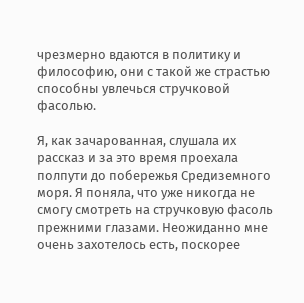чрезмерно вдаются в политику и философию, они с такой же страстью способны увлечься стручковой фасолью.

Я, как зачарованная, слушала их рассказ и за это время проехала полпути до побережья Средиземного моря. Я поняла, что уже никогда не смогу смотреть на стручковую фасоль прежними глазами. Неожиданно мне очень захотелось есть, поскорее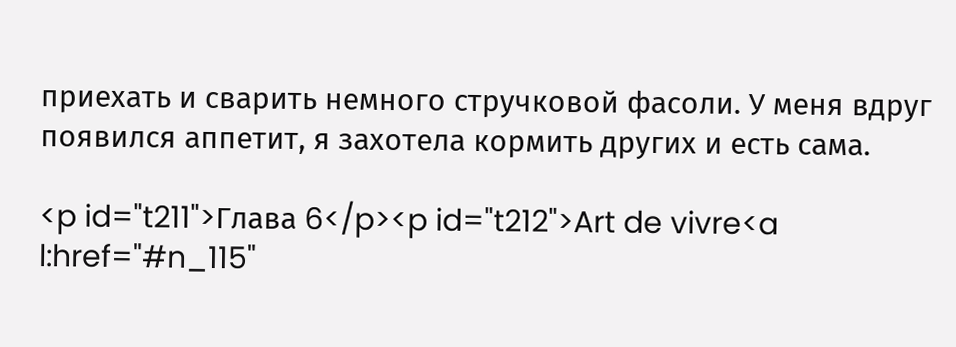приехать и сварить немного стручковой фасоли. У меня вдруг появился аппетит, я захотела кормить других и есть сама.

<p id="t211">Глава 6</p><p id="t212">Art de vivre<a l:href="#n_115"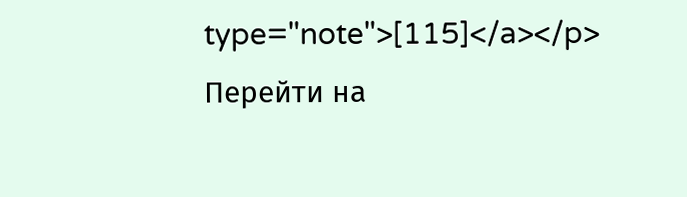type="note">[115]</a></p>
Перейти на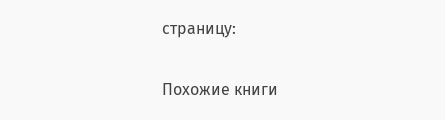страницу:

Похожие книги